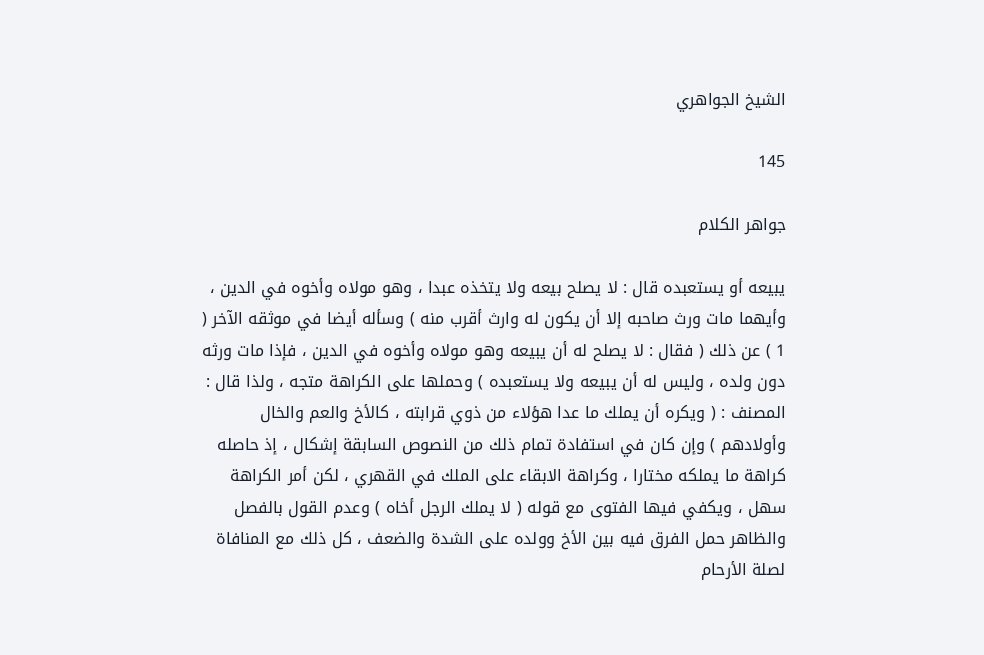الشيخ الجواهري

145

جواهر الكلام

يبيعه أو يستعبده قال : لا يصلح بيعه ولا يتخذه عبدا ، وهو مولاه وأخوه في الدين ، وأيهما مات ورث صاحبه إلا أن يكون له وارث أقرب منه ) وسأله أيضا في موثقه الآخر ( 1 ) عن ذلك ( فقال : لا يصلح له أن يبيعه وهو مولاه وأخوه في الدين ، فإذا مات ورثه دون ولده ، وليس له أن يبيعه ولا يستعبده ) وحملها على الكراهة متجه ، ولذا قال : المصنف : ( ويكره أن يملك ما عدا هؤلاء من ذوي قرابته ، كالأخ والعم والخال وأولادهم ) وإن كان في استفادة تمام ذلك من النصوص السابقة إشكال ، إذ حاصله كراهة ما يملكه مختارا ، وكراهة الابقاء على الملك في القهري ، لكن أمر الكراهة سهل ، ويكفي فيها الفتوى مع قوله ( لا يملك الرجل أخاه ) وعدم القول بالفصل والظاهر حمل الفرق فيه بين الأخ وولده على الشدة والضعف ، كل ذلك مع المنافاة لصلة الأرحام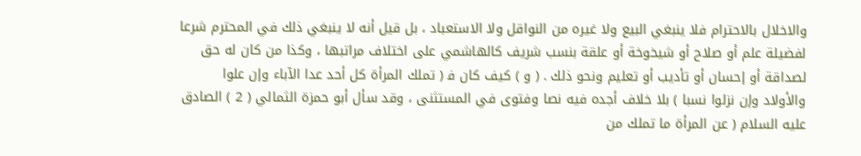والاخلال بالاحترام فلا ينبغي البيع ولا غيره من النواقل ولا الاستعباد ، بل قيل أنه لا ينبغي ذلك في المحترم شرعا لفضيلة علم أو صلاح أو شيخوخة أو علقة بنسب شريف كالهاشمي على اختلاف مراتبها ، وكذا من كان له حق لصداقة أو إحسان أو تأديب أو تعليم ونحو ذلك . ( و ) كيف كان ف‍ ( تملك المرأة كل أحد عدا الآباء وإن علوا والأولاد وإن نزلوا نسبا ) بلا خلاف أجده فيه نصا وفتوى في المستثنى ، وقد سأل أبو حمزة الثمالي ( 2 ) الصادق عليه السلام ( عن المرأة ما تملك من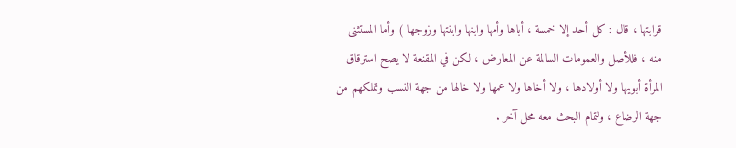قرابتها ، قال : كل أحد إلا خمسة ، أباها وأمها وابنها وابنتها وزوجها ) وأما المستثنى منه ، فللأصل والعمومات السالمة عن المعارض ، لكن في المقنعة لا يصح استرقاق المرأة أبويها ولا أولادها ، ولا أخاها ولا عمها ولا خالها من جهة النسب وتملكهم من جهة الرضاع ، ولتمام البحث معه محل آخر .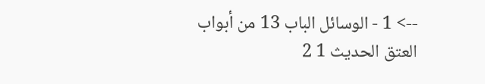--> 1 - الوسائل الباب 13 من أبواب العتق الحديث 1 2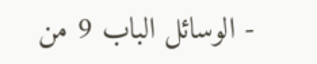- الوسائل الباب 9 من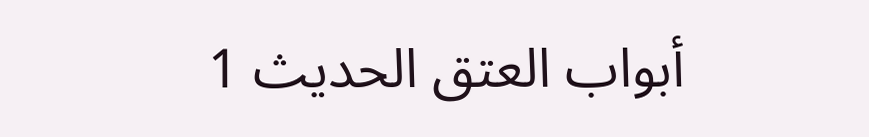أبواب العتق الحديث 1